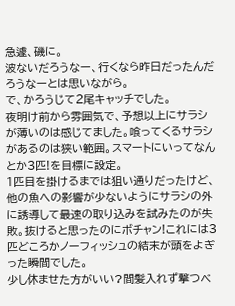急遽、磯に。
波ないだろうなー、行くなら昨日だったんだろうなーとは思いながら。
で、かろうじて2尾キャッチでした。
夜明け前から雰囲気で、予想以上にサラシが薄いのは感じてました。喰ってくるサラシがあるのは狭い範囲。スマートにいってなんとか3匹!を目標に設定。
1匹目を掛けるまでは狙い通りだったけど、他の魚への影響が少ないようにサラシの外に誘導して最速の取り込みを試みたのが失敗。抜けると思ったのにボチャン!これには3匹どころかノーフィッシュの結末が頭をよぎった瞬間でした。
少し休ませた方がいい?間髪入れず撃つべ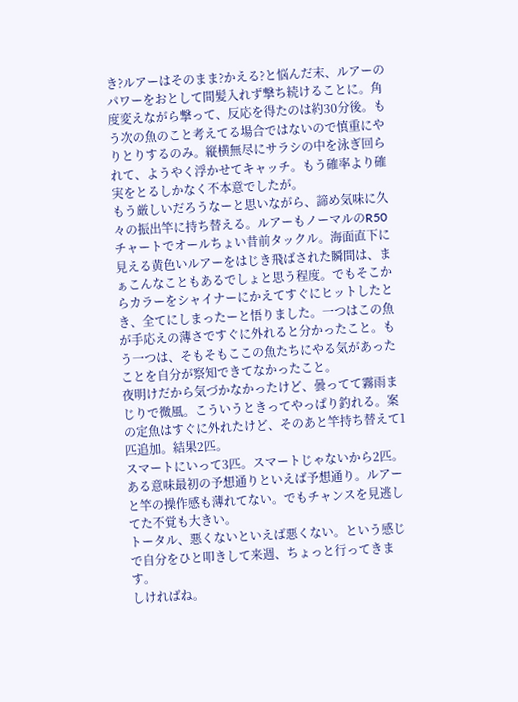き?ルアーはそのまま?かえる?と悩んだ末、ルアーのパワーをおとして間髪入れず撃ち続けることに。角度変えながら撃って、反応を得たのは約30分後。もう次の魚のこと考えてる場合ではないので慎重にやりとりするのみ。縦横無尽にサラシの中を泳ぎ回られて、ようやく浮かせてキャッチ。もう確率より確実をとるしかなく不本意でしたが。
もう厳しいだろうなーと思いながら、諦め気味に久々の振出竿に持ち替える。ルアーもノーマルのR50チャートでオールちょい昔前タックル。海面直下に見える黄色いルアーをはじき飛ばされた瞬間は、まぁこんなこともあるでしょと思う程度。でもそこからカラーをシャイナーにかえてすぐにヒットしたとき、全てにしまったーと悟りました。一つはこの魚が手応えの薄さですぐに外れると分かったこと。もう一つは、そもそもここの魚たちにやる気があったことを自分が察知できてなかったこと。
夜明けだから気づかなかったけど、曇ってて霧雨まじりで微風。こういうときってやっぱり釣れる。案の定魚はすぐに外れたけど、そのあと竿持ち替えて1匹追加。結果2匹。
スマートにいって3匹。スマートじゃないから2匹。ある意味最初の予想通りといえば予想通り。ルアーと竿の操作感も薄れてない。でもチャンスを見逃してた不覚も大きい。
トータル、悪くないといえば悪くない。という感じで自分をひと叩きして来週、ちょっと行ってきます。
しければね。